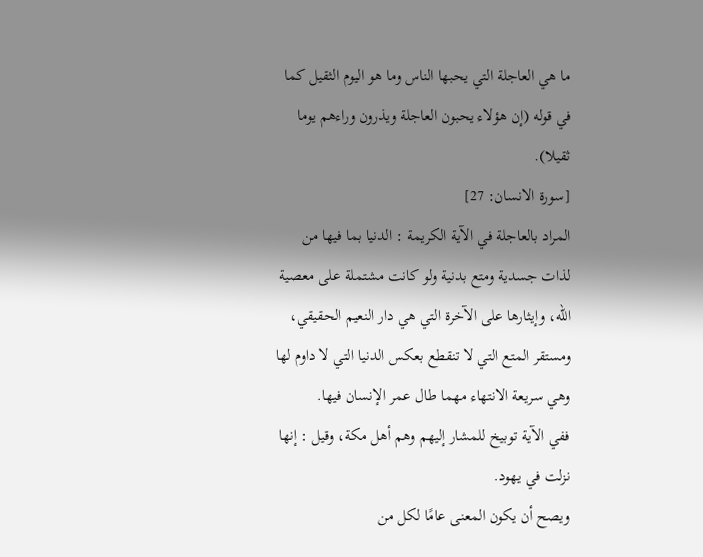ما هي العاجلة التي يحبها الناس وما هو اليوم الثقيل كما في قوله (إن هؤلاء يحبون العاجلة ويذرون وراءهم يوما ثقيلا).
[سورة الانسان: 27]
المراد بالعاجلة في الآية الكريمة : الدنيا بما فيها من لذات جسدية ومتع بدنية ولو كانت مشتملة على معصية الله، وإيثارها على الآخرة التي هي دار النعيم الحقيقي، ومستقر المتع التي لا تنقطع بعكس الدنيا التي لا داوم لها وهي سريعة الانتهاء مهما طال عمر الإنسان فيها.
ففي الآية توبيخ للمشار إليهم وهم أهل مكة، وقيل : إنها نزلت في يهود.
ويصح أن يكون المعنى عامًا لكل من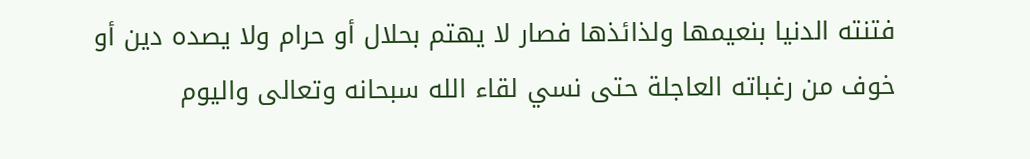فتنته الدنيا بنعيمها ولذائذها فصار لا يهتم بحلال أو حرام ولا يصده دين أو خوف من رغباته العاجلة حتى نسي لقاء الله سبحانه وتعالى واليوم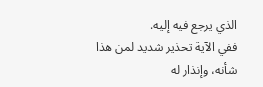الذي يرجع فيه إليه.
ففي الآية تحذير شديد لمن هذا شأنه، وإنذار له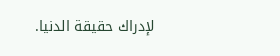لإدراك حقيقة الدنيا.